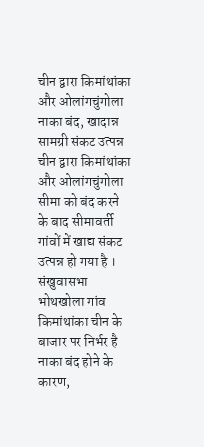चीन द्वारा किमांथांका और ओलांगचुंगोला नाका बंद, खादान्न सामग्री संकट उत्पन्न
चीन द्वारा किमांथांका और ओलांगचुंगोला सीमा को बंद करने के बाद सीमावर्ती गांवों में खाद्य संकट उत्पन्न हो गया है । संखुवासभा भोथखोला गांव किमांथांका चीन के बाजार पर निर्भर है नाका बंद होने के कारण,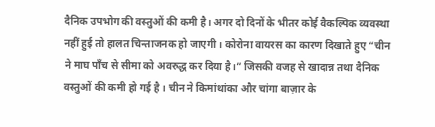दैनिक उपभोग की वस्तुओं की कमी है। अगर दो दिनों के भीतर कोई वैकल्पिक व्यवस्था नहीं हुई तो हालत चिन्ताजनक हो जाएगी । कोरोना वायरस का कारण दिखाते हुए “चीन ने माघ पाँच से सीमा को अवरुद्ध कर दिया है।” जिसकी वजह से खादान्न तथा दैनिक वस्तुओं की कमी हो गई है । चीन ने किमांथांका और चांगा बाज़ार के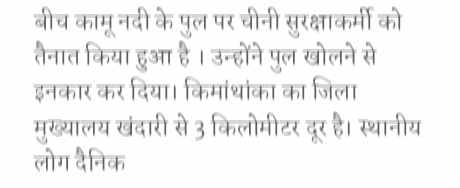बीच कामू नदी के पुल पर चीनी सुरक्षाकर्मी को तैनात किया हुआ है । उन्होंने पुल खोलने से इनकार कर दिया। किमांथांका का जिला मुख्यालय खंदारी से 3 किलोमीटर दूर है। स्थानीय लोग दैनिक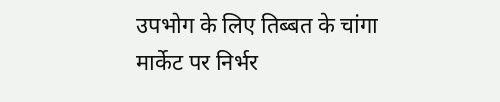उपभोग के लिए तिब्बत के चांगा मार्केट पर निर्भर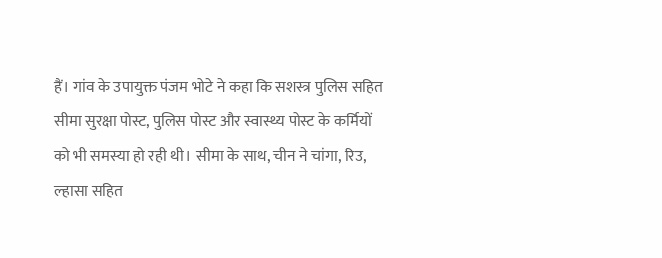हैं। गांव के उपायुक्त पंजम भोटे ने कहा कि सशस्त्र पुलिस सहित सीमा सुरक्षा पोस्ट, पुलिस पोस्ट और स्वास्थ्य पोस्ट के कर्मियों को भी समस्या हो रही थी। सीमा के साथ, चीन ने चांगा, रिउ, ल्हासा सहित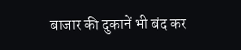बाजार की दुकानें भी बंद कर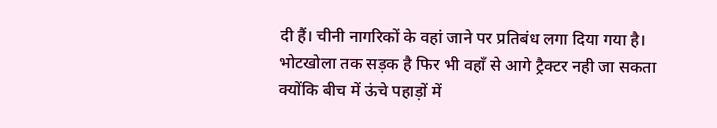दी हैं। चीनी नागरिकों के वहां जाने पर प्रतिबंध लगा दिया गया है। भोटखोला तक सड़क है फिर भी वहाँ से आगे ट्रैक्टर नही जा सकता क्योंकि बीच में ऊंचे पहाड़ों में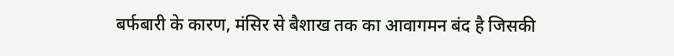बर्फबारी के कारण, मंसिर से बैशाख तक का आवागमन बंद है जिसकी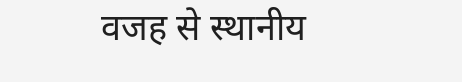वजह से स्थानीय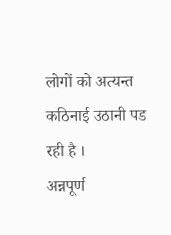लोगों को अत्यन्त कठिनाई उठानी पड रही है ।
अन्नपूर्ण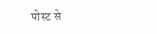पोस्ट से